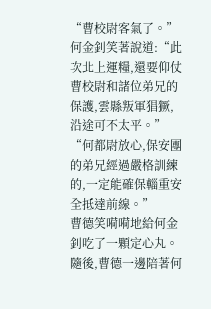“曹校尉客氣了。”
何金釗笑著說道:“此次北上運糧,還要仰仗曹校尉和諸位弟兄的保護,雲縣叛軍猖獗,沿途可不太平。”
“何都尉放心,保安團的弟兄經過嚴格訓練的,一定能確保輜重安全抵達前線。”
曹德笑嗬嗬地給何金釗吃了一顆定心丸。
隨後,曹德一邊陪著何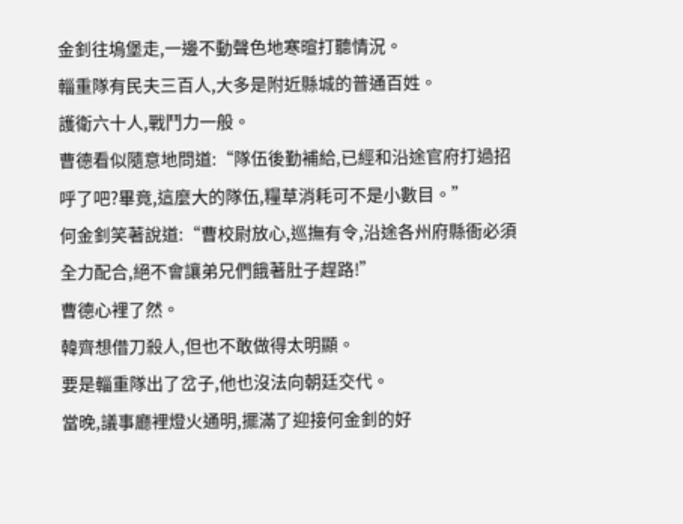金釗往塢堡走,一邊不動聲色地寒暄打聽情況。
輜重隊有民夫三百人,大多是附近縣城的普通百姓。
護衛六十人,戰鬥力一般。
曹德看似隨意地問道:“隊伍後勤補給,已經和沿途官府打過招呼了吧?畢竟,這麼大的隊伍,糧草消耗可不是小數目。”
何金釗笑著說道:“曹校尉放心,巡撫有令,沿途各州府縣衙必須全力配合,絕不會讓弟兄們餓著肚子趕路!”
曹德心裡了然。
韓齊想借刀殺人,但也不敢做得太明顯。
要是輜重隊出了岔子,他也沒法向朝廷交代。
當晚,議事廳裡燈火通明,擺滿了迎接何金釗的好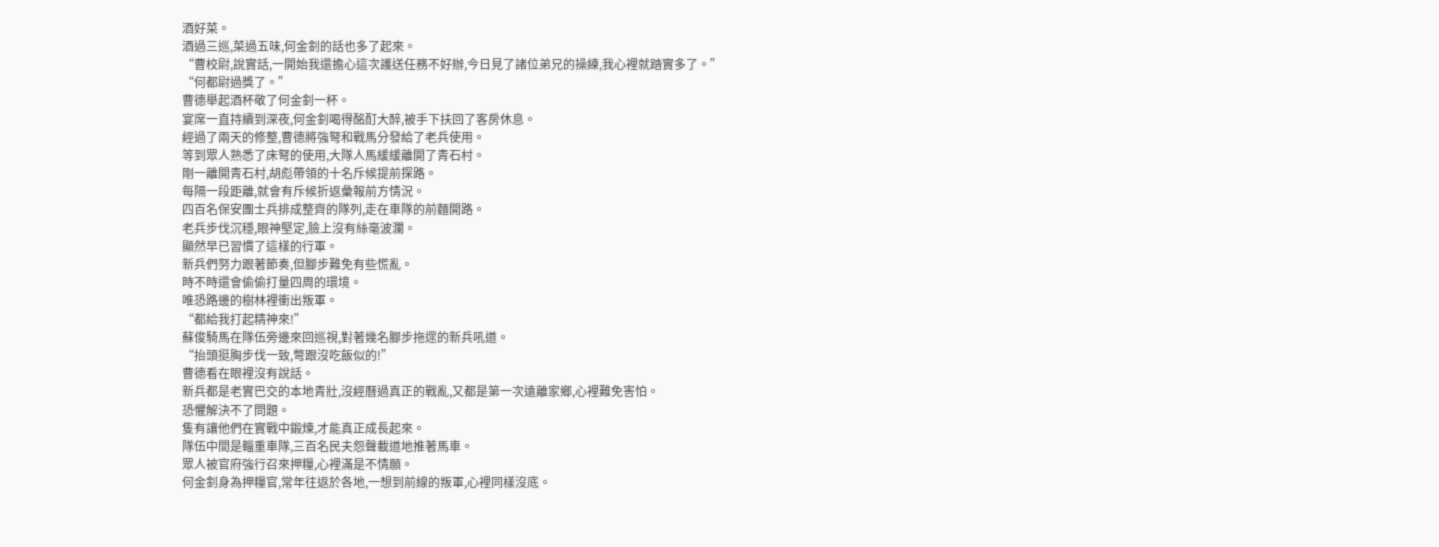酒好菜。
酒過三巡,菜過五味,何金釗的話也多了起來。
“曹校尉,說實話,一開始我還擔心這次護送任務不好辦,今日見了諸位弟兄的操練,我心裡就踏實多了。”
“何都尉過獎了。”
曹德舉起酒杯敬了何金釗一杯。
宴席一直持續到深夜,何金釗喝得酩酊大醉,被手下扶回了客房休息。
經過了兩天的修整,曹德將強弩和戰馬分發給了老兵使用。
等到眾人熟悉了床弩的使用,大隊人馬緩緩離開了青石村。
剛一離開青石村,胡彪帶領的十名斥候提前探路。
每隔一段距離,就會有斥候折返彙報前方情況。
四百名保安團士兵排成整齊的隊列,走在車隊的前麵開路。
老兵步伐沉穩,眼神堅定,臉上沒有絲毫波瀾。
顯然早已習慣了這樣的行軍。
新兵們努力跟著節奏,但腳步難免有些慌亂。
時不時還會偷偷打量四周的環境。
唯恐路邊的樹林裡衝出叛軍。
“都給我打起精神來!”
蘇俊騎馬在隊伍旁邊來回巡視,對著幾名腳步拖遝的新兵吼道。
“抬頭挺胸步伐一致,彆跟沒吃飯似的!”
曹德看在眼裡沒有說話。
新兵都是老實巴交的本地青壯,沒經曆過真正的戰亂,又都是第一次遠離家鄉,心裡難免害怕。
恐懼解決不了問題。
隻有讓他們在實戰中鍛煉,才能真正成長起來。
隊伍中間是輜重車隊,三百名民夫怨聲載道地推著馬車。
眾人被官府強行召來押糧,心裡滿是不情願。
何金釗身為押糧官,常年往返於各地,一想到前線的叛軍,心裡同樣沒底。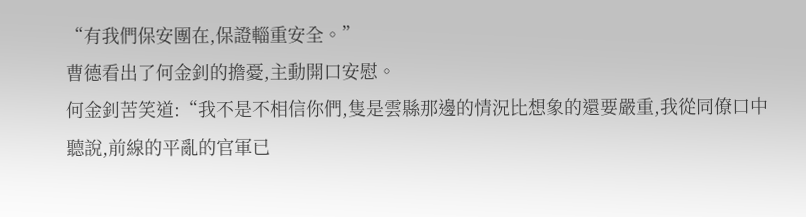“有我們保安團在,保證輜重安全。”
曹德看出了何金釗的擔憂,主動開口安慰。
何金釗苦笑道:“我不是不相信你們,隻是雲縣那邊的情況比想象的還要嚴重,我從同僚口中聽說,前線的平亂的官軍已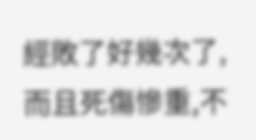經敗了好幾次了,而且死傷慘重,不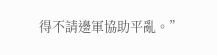得不請邊軍協助平亂。”